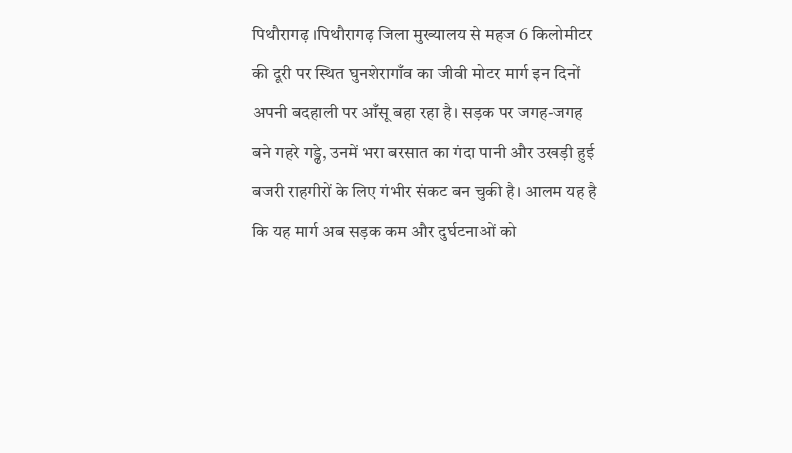पिथौरागढ़ ।पिथौरागढ़ जिला मुख्यालय से महज 6 किलोमीटर की दूरी पर स्थित घुनशेरागाँव का जीवी मोटर मार्ग इन दिनों अपनी बदहाली पर आँसू बहा रहा है। सड़क पर जगह-जगह बने गहरे गड्ढे, उनमें भरा बरसात का गंदा पानी और उखड़ी हुई बजरी राहगीरों के लिए गंभीर संकट बन चुकी है। आलम यह है कि यह मार्ग अब सड़क कम और दुर्घटनाओं को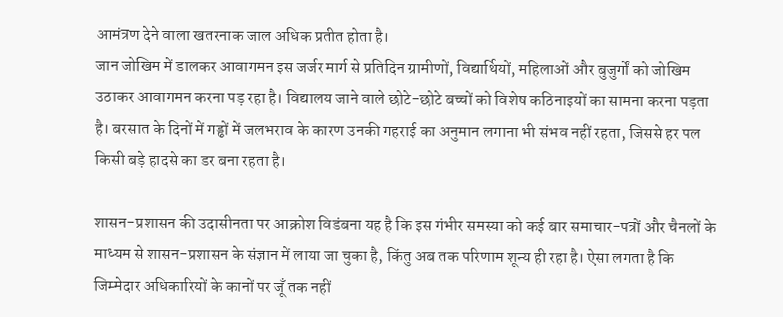आमंत्रण देने वाला खतरनाक जाल अधिक प्रतीत होता है।
जान जोखिम में डालकर आवागमन इस जर्जर मार्ग से प्रतिदिन ग्रामीणों, विद्यार्थियों, महिलाओं और बुजुर्गों को जोखिम उठाकर आवागमन करना पड़ रहा है। विद्यालय जाने वाले छोटे-छोटे बच्चों को विशेष कठिनाइयों का सामना करना पड़ता है। बरसात के दिनों में गड्ढों में जलभराव के कारण उनकी गहराई का अनुमान लगाना भी संभव नहीं रहता, जिससे हर पल किसी बड़े हादसे का डर बना रहता है।

शासन-प्रशासन की उदासीनता पर आक्रोश विडंबना यह है कि इस गंभीर समस्या को कई बार समाचार-पत्रों और चैनलों के माध्यम से शासन-प्रशासन के संज्ञान में लाया जा चुका है, किंतु अब तक परिणाम शून्य ही रहा है। ऐसा लगता है कि जिम्मेदार अधिकारियों के कानों पर जूँ तक नहीं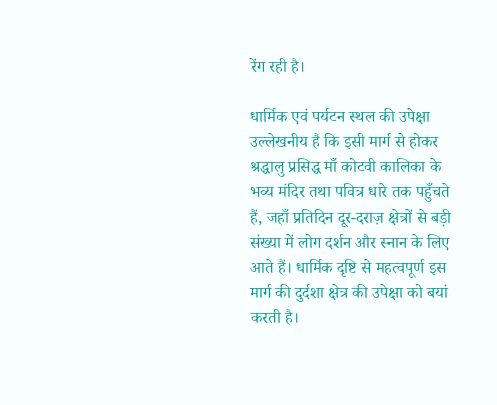रेंग रही है।

धार्मिक एवं पर्यटन स्थल की उपेक्षा उल्लेखनीय है कि इसी मार्ग से होकर श्रद्धालु प्रसिद्ध माँ कोटवी कालिका के भव्य मंदिर तथा पवित्र धारे तक पहुँचते हैं, जहाँ प्रतिदिन दूर-दराज़ क्षेत्रों से बड़ी संख्या में लोग दर्शन और स्नान के लिए आते हैं। धार्मिक दृष्टि से महत्वपूर्ण इस मार्ग की दुर्दशा क्षेत्र की उपेक्षा को बयां करती है।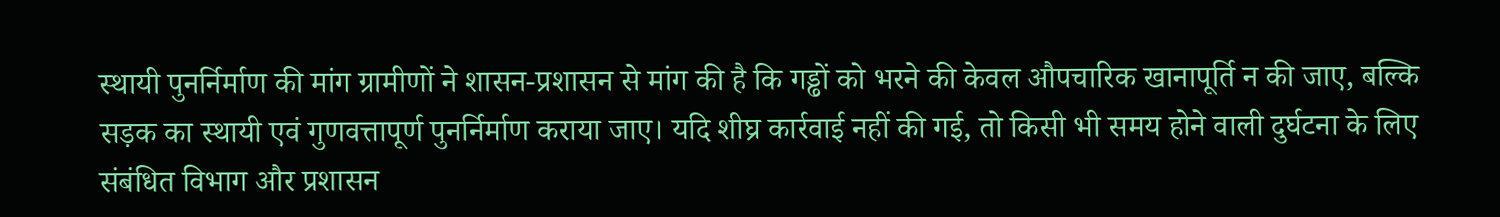स्थायी पुनर्निर्माण की मांग ग्रामीणों ने शासन-प्रशासन से मांग की है कि गड्ढों को भरने की केवल औपचारिक खानापूर्ति न की जाए, बल्कि सड़क का स्थायी एवं गुणवत्तापूर्ण पुनर्निर्माण कराया जाए। यदि शीघ्र कार्रवाई नहीं की गई, तो किसी भी समय होने वाली दुर्घटना के लिए संबंधित विभाग और प्रशासन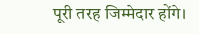पूरी तरह जिम्मेदार होंगे।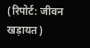(रिपोर्ट: जीवन खड़ायत)